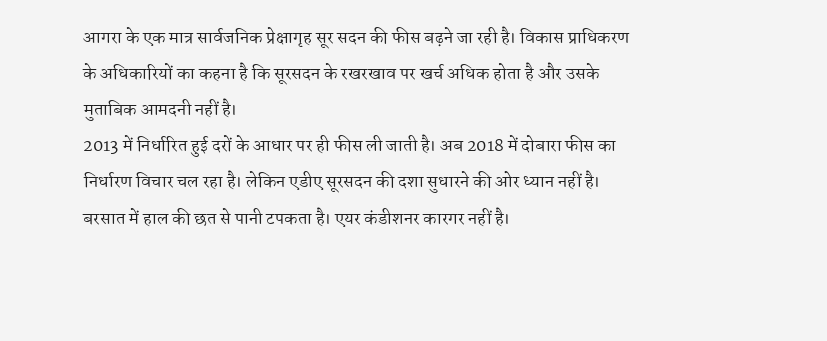आगरा के एक मात्र सार्वजनिक प्रेक्षागृह सूर सदन की फीस बढ़ने जा रही है। विकास प्राधिकरण के अधिकारियों का कहना है कि सूरसदन के रखरखाव पर खर्च अधिक होता है और उसके मुताबिक आमदनी नहीं है।
2013 में निर्धारित हुई दरों के आधार पर ही फीस ली जाती है। अब 2018 में दोबारा फीस का निर्धारण विचार चल रहा है। लेकिन एडीए सूरसदन की दशा सुधारने की ओर ध्यान नहीं है। बरसात में हाल की छत से पानी टपकता है। एयर कंडीशनर कारगर नहीं है।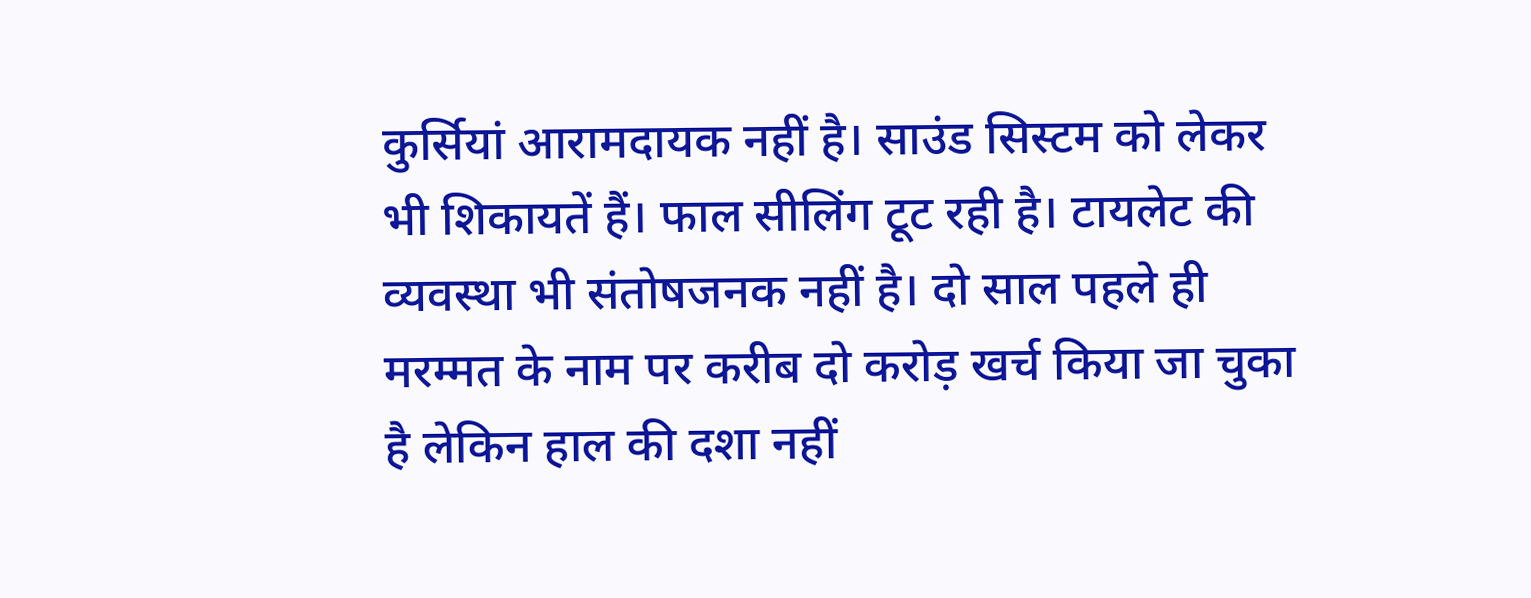कुर्सियां आरामदायक नहीं है। साउंड सिस्टम को लेकर भी शिकायतें हैं। फाल सीलिंग टूट रही है। टायलेट की व्यवस्था भी संतोषजनक नहीं है। दो साल पहले ही मरम्मत के नाम पर करीब दो करोड़ खर्च किया जा चुका है लेकिन हाल की दशा नहीं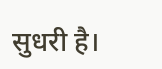सुधरी है।